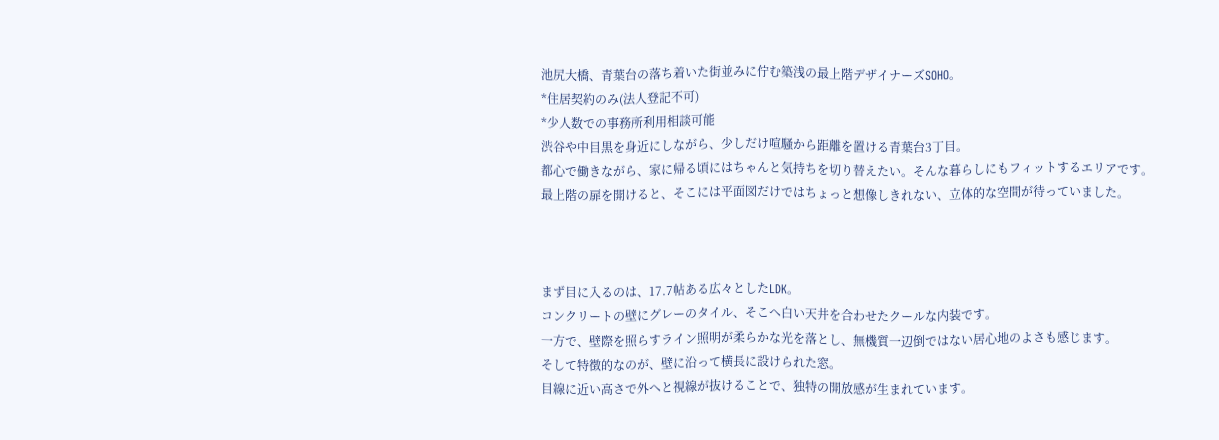池尻大橋、青葉台の落ち着いた街並みに佇む築浅の最上階デザイナーズSOHO。
*住居契約のみ(法人登記不可)
*少人数での事務所利用相談可能
渋谷や中目黒を身近にしながら、少しだけ喧騒から距離を置ける青葉台3丁目。
都心で働きながら、家に帰る頃にはちゃんと気持ちを切り替えたい。そんな暮らしにもフィットするエリアです。
最上階の扉を開けると、そこには平面図だけではちょっと想像しきれない、立体的な空間が待っていました。



まず目に入るのは、17.7帖ある広々としたLDK。
コンクリートの壁にグレーのタイル、そこへ白い天井を合わせたクールな内装です。
一方で、壁際を照らすライン照明が柔らかな光を落とし、無機質一辺倒ではない居心地のよさも感じます。
そして特徴的なのが、壁に沿って横長に設けられた窓。
目線に近い高さで外へと視線が抜けることで、独特の開放感が生まれています。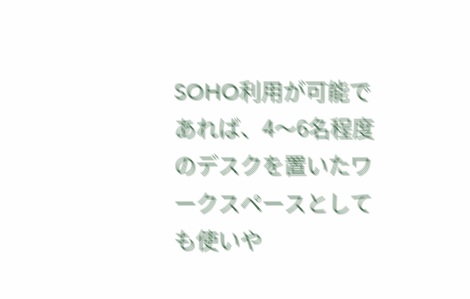SOHO利用が可能であれば、4〜6名程度のデスクを置いたワークスペースとしても使いや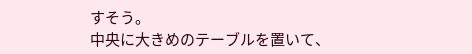すそう。
中央に大きめのテーブルを置いて、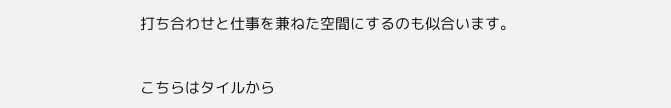打ち合わせと仕事を兼ねた空間にするのも似合います。


こちらはタイルから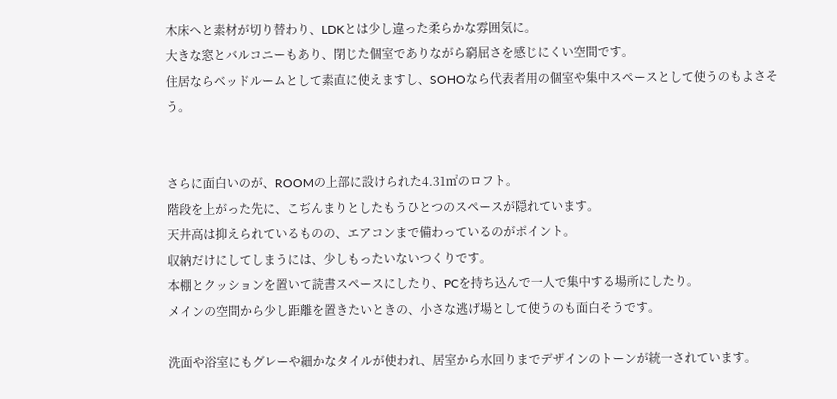木床へと素材が切り替わり、LDKとは少し違った柔らかな雰囲気に。
大きな窓とバルコニーもあり、閉じた個室でありながら窮屈さを感じにくい空間です。
住居ならベッドルームとして素直に使えますし、SOHOなら代表者用の個室や集中スペースとして使うのもよさそう。


さらに面白いのが、ROOMの上部に設けられた4.31㎡のロフト。
階段を上がった先に、こぢんまりとしたもうひとつのスペースが隠れています。
天井高は抑えられているものの、エアコンまで備わっているのがポイント。
収納だけにしてしまうには、少しもったいないつくりです。
本棚とクッションを置いて読書スペースにしたり、PCを持ち込んで一人で集中する場所にしたり。
メインの空間から少し距離を置きたいときの、小さな逃げ場として使うのも面白そうです。

洗面や浴室にもグレーや細かなタイルが使われ、居室から水回りまでデザインのトーンが統一されています。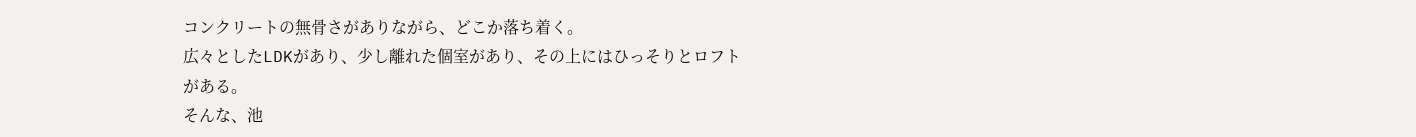コンクリートの無骨さがありながら、どこか落ち着く。
広々としたLDKがあり、少し離れた個室があり、その上にはひっそりとロフトがある。
そんな、池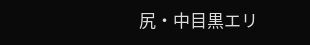尻・中目黒エリ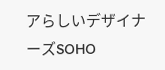アらしいデザイナーズSOHO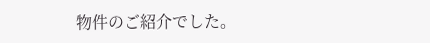物件のご紹介でした。